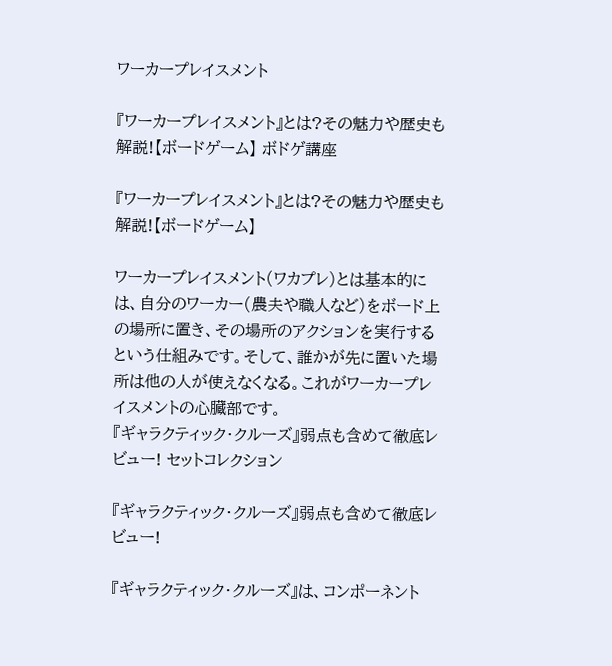ワーカープレイスメント

『ワーカープレイスメント』とは?その魅力や歴史も解説!【ボードゲーム】 ボドゲ講座

『ワーカープレイスメント』とは?その魅力や歴史も解説!【ボードゲーム】

ワーカープレイスメント(ワカプレ)とは基本的には、自分のワーカー(農夫や職人など)をボード上の場所に置き、その場所のアクションを実行するという仕組みです。そして、誰かが先に置いた場所は他の人が使えなくなる。これがワーカープレイスメントの心臓部です。
『ギャラクティック・クルーズ』弱点も含めて徹底レビュー! セットコレクション

『ギャラクティック・クルーズ』弱点も含めて徹底レビュー!

『ギャラクティック・クルーズ』は、コンポーネント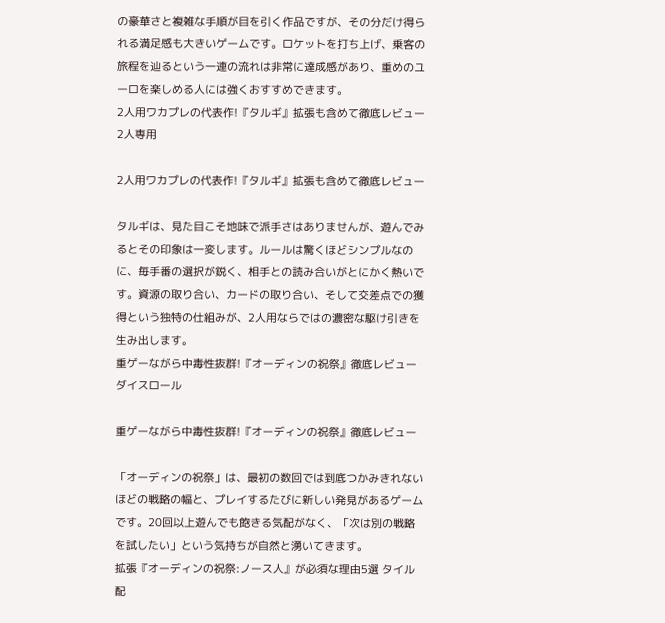の豪華さと複雑な手順が目を引く作品ですが、その分だけ得られる満足感も大きいゲームです。ロケットを打ち上げ、乗客の旅程を辿るという一連の流れは非常に達成感があり、重めのユーロを楽しめる人には強くおすすめできます。
2人用ワカプレの代表作!『タルギ』拡張も含めて徹底レビュー 2人専用

2人用ワカプレの代表作!『タルギ』拡張も含めて徹底レビュー

タルギは、見た目こそ地味で派手さはありませんが、遊んでみるとその印象は一変します。ルールは驚くほどシンプルなのに、毎手番の選択が鋭く、相手との読み合いがとにかく熱いです。資源の取り合い、カードの取り合い、そして交差点での獲得という独特の仕組みが、2人用ならではの濃密な駆け引きを生み出します。
重ゲーながら中毒性抜群!『オーディンの祝祭』徹底レビュー ダイスロール

重ゲーながら中毒性抜群!『オーディンの祝祭』徹底レビュー

「オーディンの祝祭」は、最初の数回では到底つかみきれないほどの戦略の幅と、プレイするたびに新しい発見があるゲームです。20回以上遊んでも飽きる気配がなく、「次は別の戦略を試したい」という気持ちが自然と湧いてきます。
拡張『オーディンの祝祭:ノース人』が必須な理由5選 タイル配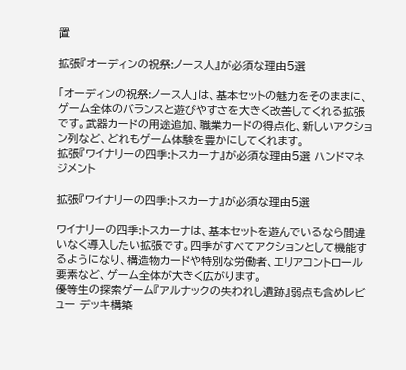置

拡張『オーディンの祝祭:ノース人』が必須な理由5選

「オーディンの祝祭:ノース人」は、基本セットの魅力をそのままに、ゲーム全体のバランスと遊びやすさを大きく改善してくれる拡張です。武器カードの用途追加、職業カードの得点化、新しいアクション列など、どれもゲーム体験を豊かにしてくれます。
拡張『ワイナリーの四季:トスカーナ』が必須な理由5選 ハンドマネジメント

拡張『ワイナリーの四季:トスカーナ』が必須な理由5選

ワイナリーの四季:トスカーナは、基本セットを遊んでいるなら間違いなく導入したい拡張です。四季がすべてアクションとして機能するようになり、構造物カードや特別な労働者、エリアコントロール要素など、ゲーム全体が大きく広がります。
優等生の探索ゲーム『アルナックの失われし遺跡』弱点も含めレビュー デッキ構築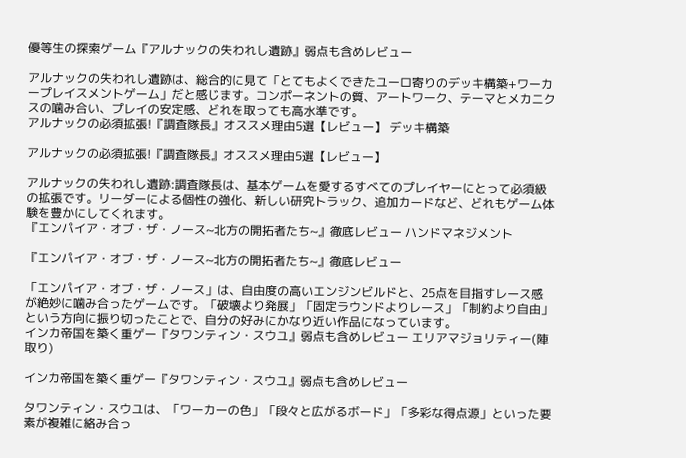優等生の探索ゲーム『アルナックの失われし遺跡』弱点も含めレビュー

アルナックの失われし遺跡は、総合的に見て「とてもよくできたユーロ寄りのデッキ構築+ワーカープレイスメントゲーム」だと感じます。コンポーネントの質、アートワーク、テーマとメカニクスの噛み合い、プレイの安定感、どれを取っても高水準です。
アルナックの必須拡張!『調査隊長』オススメ理由5選【レビュー】 デッキ構築

アルナックの必須拡張!『調査隊長』オススメ理由5選【レビュー】

アルナックの失われし遺跡:調査隊長は、基本ゲームを愛するすべてのプレイヤーにとって必須級の拡張です。リーダーによる個性の強化、新しい研究トラック、追加カードなど、どれもゲーム体験を豊かにしてくれます。
『エンパイア・オブ・ザ・ノース~北方の開拓者たち~』徹底レビュー ハンドマネジメント

『エンパイア・オブ・ザ・ノース~北方の開拓者たち~』徹底レビュー

「エンパイア・オブ・ザ・ノース」は、自由度の高いエンジンビルドと、25点を目指すレース感が絶妙に噛み合ったゲームです。「破壊より発展」「固定ラウンドよりレース」「制約より自由」という方向に振り切ったことで、自分の好みにかなり近い作品になっています。
インカ帝国を築く重ゲー『タワンティン・スウユ』弱点も含めレビュー エリアマジョリティー(陣取り)

インカ帝国を築く重ゲー『タワンティン・スウユ』弱点も含めレビュー

タワンティン・スウユは、「ワーカーの色」「段々と広がるボード」「多彩な得点源」といった要素が複雑に絡み合っ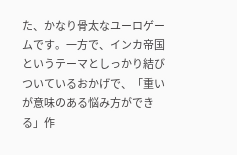た、かなり骨太なユーロゲームです。一方で、インカ帝国というテーマとしっかり結びついているおかげで、「重いが意味のある悩み方ができる」作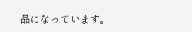品になっています。